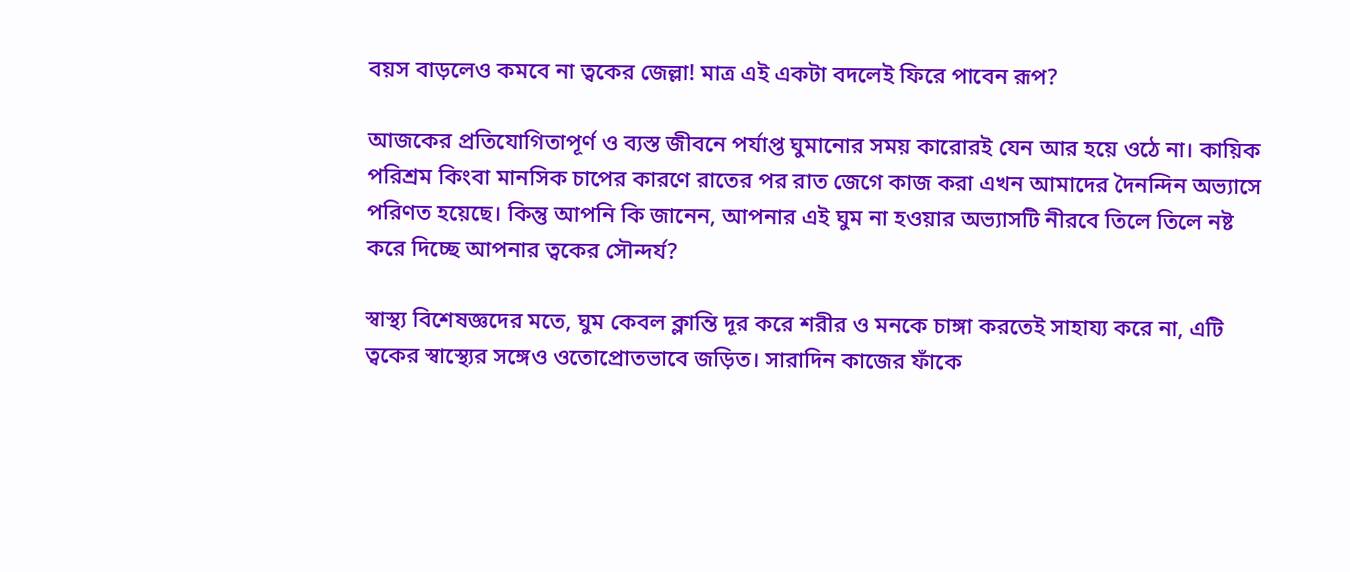বয়স বাড়লেও কমবে না ত্বকের জেল্লা! মাত্র এই একটা বদলেই ফিরে পাবেন রূপ?

আজকের প্রতিযোগিতাপূর্ণ ও ব্যস্ত জীবনে পর্যাপ্ত ঘুমানোর সময় কারোরই যেন আর হয়ে ওঠে না। কায়িক পরিশ্রম কিংবা মানসিক চাপের কারণে রাতের পর রাত জেগে কাজ করা এখন আমাদের দৈনন্দিন অভ্যাসে পরিণত হয়েছে। কিন্তু আপনি কি জানেন, আপনার এই ঘুম না হওয়ার অভ্যাসটি নীরবে তিলে তিলে নষ্ট করে দিচ্ছে আপনার ত্বকের সৌন্দর্য?

স্বাস্থ্য বিশেষজ্ঞদের মতে, ঘুম কেবল ক্লান্তি দূর করে শরীর ও মনকে চাঙ্গা করতেই সাহায্য করে না, এটি ত্বকের স্বাস্থ্যের সঙ্গেও ওতোপ্রোতভাবে জড়িত। সারাদিন কাজের ফাঁকে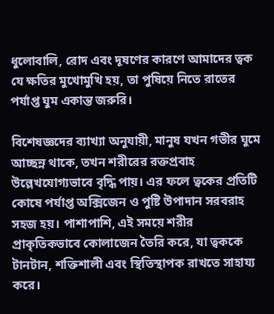ধুলোবালি, রোদ এবং দূষণের কারণে আমাদের ত্বক যে ক্ষতির মুখোমুখি হয়, তা পুষিয়ে নিতে রাতের পর্যাপ্ত ঘুম একান্ত জরুরি।

বিশেষজ্ঞদের ব্যাখ্যা অনুযায়ী, মানুষ যখন গভীর ঘুমে আচ্ছন্ন থাকে, তখন শরীরের রক্তপ্রবাহ উল্লেখযোগ্যভাবে বৃদ্ধি পায়। এর ফলে ত্বকের প্রতিটি কোষে পর্যাপ্ত অক্সিজেন ও পুষ্টি উপাদান সরবরাহ সহজ হয়। পাশাপাশি, এই সময়ে শরীর প্রাকৃতিকভাবে কোলাজেন তৈরি করে, যা ত্বককে টানটান, শক্তিশালী এবং স্থিতিস্থাপক রাখতে সাহায্য করে।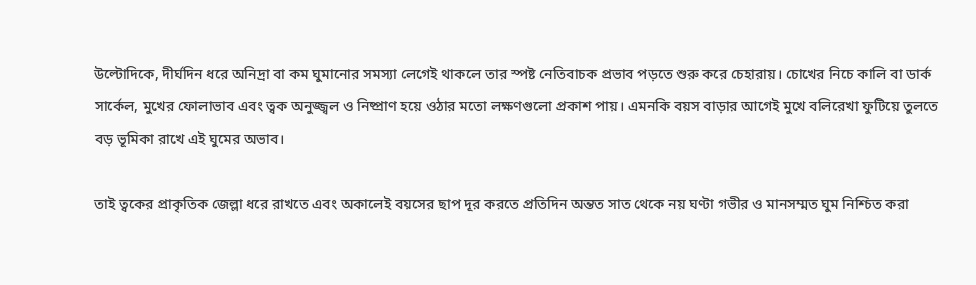উল্টোদিকে, দীর্ঘদিন ধরে অনিদ্রা বা কম ঘুমানোর সমস্যা লেগেই থাকলে তার স্পষ্ট নেতিবাচক প্রভাব পড়তে শুরু করে চেহারায়। চোখের নিচে কালি বা ডার্ক সার্কেল, মুখের ফোলাভাব এবং ত্বক অনুজ্জ্বল ও নিষ্প্রাণ হয়ে ওঠার মতো লক্ষণগুলো প্রকাশ পায়। এমনকি বয়স বাড়ার আগেই মুখে বলিরেখা ফুটিয়ে তুলতে বড় ভূমিকা রাখে এই ঘুমের অভাব।

তাই ত্বকের প্রাকৃতিক জেল্লা ধরে রাখতে এবং অকালেই বয়সের ছাপ দূর করতে প্রতিদিন অন্তত সাত থেকে নয় ঘণ্টা গভীর ও মানসম্মত ঘুম নিশ্চিত করা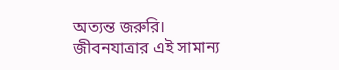অত্যন্ত জরুরি। জীবনযাত্রার এই সামান্য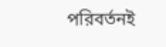পরিবর্তনই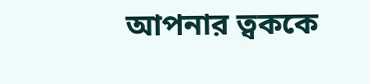আপনার ত্বককে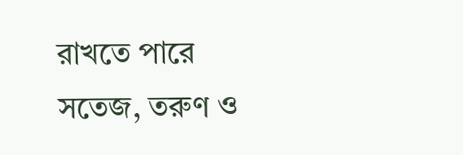রাখতে পারে সতেজ, তরুণ ও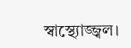স্বাস্থ্যোজ্জ্বল।